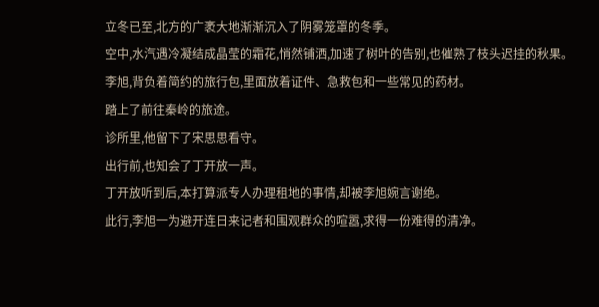立冬已至,北方的广袤大地渐渐沉入了阴雾笼罩的冬季。
空中,水汽遇冷凝结成晶莹的霜花,悄然铺洒,加速了树叶的告别,也催熟了枝头迟挂的秋果。
李旭,背负着简约的旅行包,里面放着证件、急救包和一些常见的药材。
踏上了前往秦岭的旅途。
诊所里,他留下了宋思思看守。
出行前,也知会了丁开放一声。
丁开放听到后,本打算派专人办理租地的事情,却被李旭婉言谢绝。
此行,李旭一为避开连日来记者和围观群众的喧嚣,求得一份难得的清净。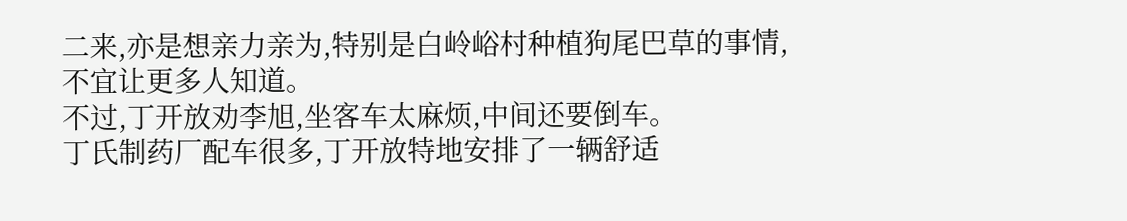二来,亦是想亲力亲为,特别是白岭峪村种植狗尾巴草的事情,不宜让更多人知道。
不过,丁开放劝李旭,坐客车太麻烦,中间还要倒车。
丁氏制药厂配车很多,丁开放特地安排了一辆舒适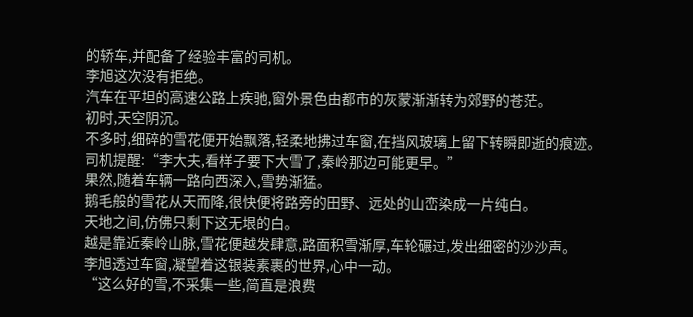的轿车,并配备了经验丰富的司机。
李旭这次没有拒绝。
汽车在平坦的高速公路上疾驰,窗外景色由都市的灰蒙渐渐转为郊野的苍茫。
初时,天空阴沉。
不多时,细碎的雪花便开始飘落,轻柔地拂过车窗,在挡风玻璃上留下转瞬即逝的痕迹。
司机提醒:“李大夫,看样子要下大雪了,秦岭那边可能更早。”
果然,随着车辆一路向西深入,雪势渐猛。
鹅毛般的雪花从天而降,很快便将路旁的田野、远处的山峦染成一片纯白。
天地之间,仿佛只剩下这无垠的白。
越是靠近秦岭山脉,雪花便越发肆意,路面积雪渐厚,车轮碾过,发出细密的沙沙声。
李旭透过车窗,凝望着这银装素裹的世界,心中一动。
“这么好的雪,不采集一些,简直是浪费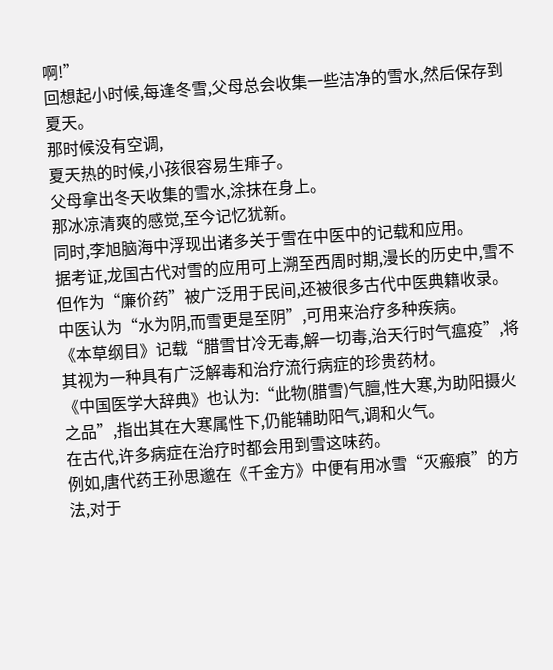啊!”
回想起小时候,每逢冬雪,父母总会收集一些洁净的雪水,然后保存到夏天。
那时候没有空调,
夏天热的时候,小孩很容易生痱子。
父母拿出冬天收集的雪水,涂抹在身上。
那冰凉清爽的感觉,至今记忆犹新。
同时,李旭脑海中浮现出诸多关于雪在中医中的记载和应用。
据考证,龙国古代对雪的应用可上溯至西周时期,漫长的历史中,雪不但作为“廉价药”被广泛用于民间,还被很多古代中医典籍收录。
中医认为“水为阴,而雪更是至阴”,可用来治疗多种疾病。
《本草纲目》记载“腊雪甘冷无毒,解一切毒,治天行时气瘟疫”,将其视为一种具有广泛解毒和治疗流行病症的珍贵药材。
《中国医学大辞典》也认为:“此物(腊雪)气膻,性大寒,为助阳摄火之品”,指出其在大寒属性下,仍能辅助阳气,调和火气。
在古代,许多病症在治疗时都会用到雪这味药。
例如,唐代药王孙思邈在《千金方》中便有用冰雪“灭瘢痕”的方法,对于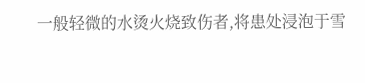一般轻微的水烫火烧致伤者,将患处浸泡于雪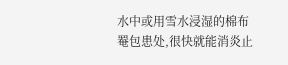水中或用雪水浸湿的棉布罨包患处,很快就能消炎止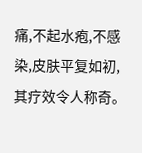痛,不起水疱,不感染,皮肤平复如初,其疗效令人称奇。